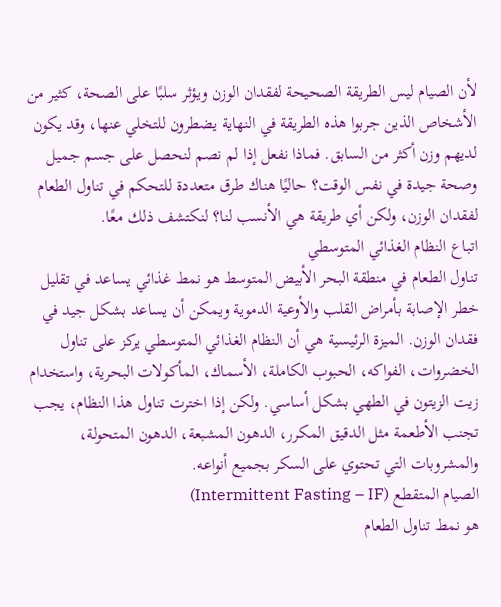لأن الصيام ليس الطريقة الصحيحة لفقدان الوزن ويؤثر سلبًا على الصحة، كثير من الأشخاص الذين جربوا هذه الطريقة في النهاية يضطرون للتخلي عنها، وقد يكون لديهم وزن أكثر من السابق. فماذا نفعل إذا لم نصم لنحصل على جسم جميل وصحة جيدة في نفس الوقت؟ حاليًا هناك طرق متعددة للتحكم في تناول الطعام لفقدان الوزن، ولكن أي طريقة هي الأنسب لنا؟ لنكتشف ذلك معًا.
اتباع النظام الغذائي المتوسطي
تناول الطعام في منطقة البحر الأبيض المتوسط هو نمط غذائي يساعد في تقليل خطر الإصابة بأمراض القلب والأوعية الدموية ويمكن أن يساعد بشكل جيد في فقدان الوزن. الميزة الرئيسية هي أن النظام الغذائي المتوسطي يركز على تناول الخضروات، الفواكه، الحبوب الكاملة، الأسماك، المأكولات البحرية، واستخدام زيت الزيتون في الطهي بشكل أساسي. ولكن إذا اخترت تناول هذا النظام، يجب تجنب الأطعمة مثل الدقيق المكرر، الدهون المشبعة، الدهون المتحولة، والمشروبات التي تحتوي على السكر بجميع أنواعه.
الصيام المتقطع (Intermittent Fasting – IF)
هو نمط تناول الطعام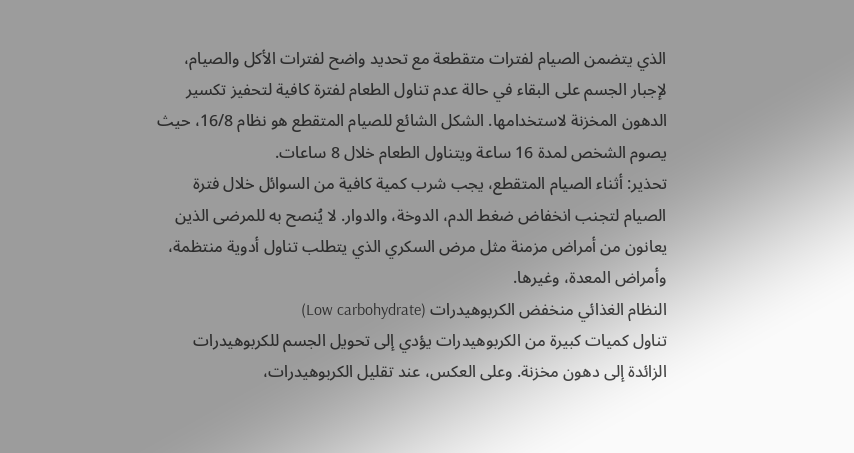الذي يتضمن الصيام لفترات متقطعة مع تحديد واضح لفترات الأكل والصيام، لإجبار الجسم على البقاء في حالة عدم تناول الطعام لفترة كافية لتحفيز تكسير الدهون المخزنة لاستخدامها. الشكل الشائع للصيام المتقطع هو نظام 16/8، حيث يصوم الشخص لمدة 16 ساعة ويتناول الطعام خلال 8 ساعات.
تحذير: أثناء الصيام المتقطع، يجب شرب كمية كافية من السوائل خلال فترة الصيام لتجنب انخفاض ضغط الدم، الدوخة، والدوار. لا يُنصح به للمرضى الذين يعانون من أمراض مزمنة مثل مرض السكري الذي يتطلب تناول أدوية منتظمة، وأمراض المعدة، وغيرها.
النظام الغذائي منخفض الكربوهيدرات (Low carbohydrate)
تناول كميات كبيرة من الكربوهيدرات يؤدي إلى تحويل الجسم للكربوهيدرات الزائدة إلى دهون مخزنة. وعلى العكس، عند تقليل الكربوهيدرات،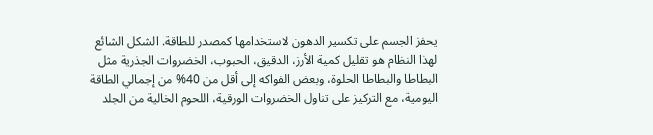يحفز الجسم على تكسير الدهون لاستخدامها كمصدر للطاقة. الشكل الشائع لهذا النظام هو تقليل كمية الأرز، الدقيق، الحبوب، الخضروات الجذرية مثل البطاطا والبطاطا الحلوة، وبعض الفواكه إلى أقل من 40% من إجمالي الطاقة اليومية، مع التركيز على تناول الخضروات الورقية، اللحوم الخالية من الجلد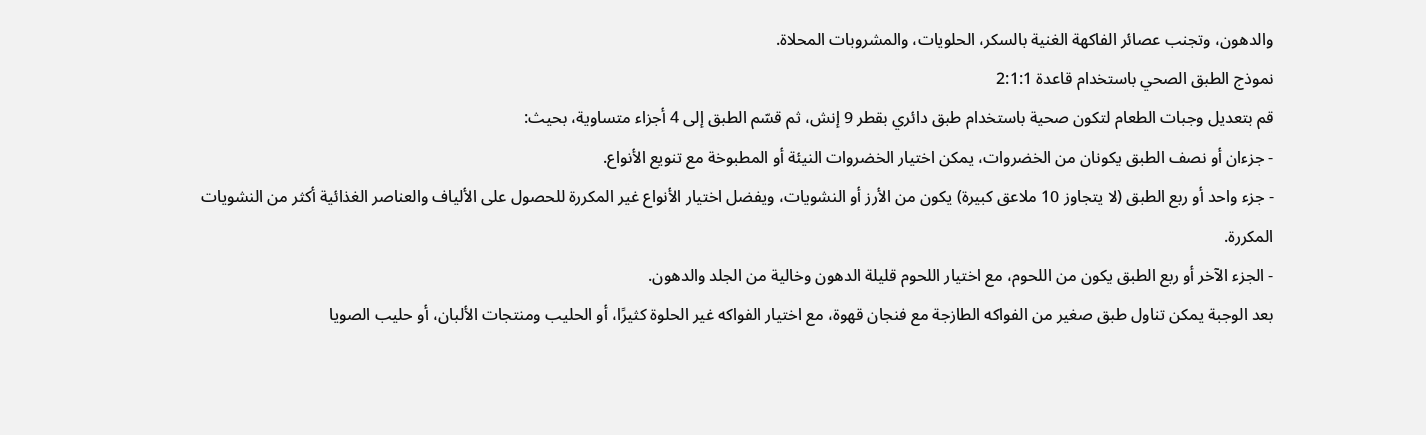والدهون، وتجنب عصائر الفاكهة الغنية بالسكر، الحلويات، والمشروبات المحلاة.
نموذج الطبق الصحي باستخدام قاعدة 2:1:1
قم بتعديل وجبات الطعام لتكون صحية باستخدام طبق دائري بقطر 9 إنش، ثم قسّم الطبق إلى 4 أجزاء متساوية، بحيث:
- جزءان أو نصف الطبق يكونان من الخضروات، يمكن اختيار الخضروات النيئة أو المطبوخة مع تنويع الأنواع.
- جزء واحد أو ربع الطبق (لا يتجاوز 10 ملاعق كبيرة) يكون من الأرز أو النشويات، ويفضل اختيار الأنواع غير المكررة للحصول على الألياف والعناصر الغذائية أكثر من النشويات المكررة.
- الجزء الآخر أو ربع الطبق يكون من اللحوم، مع اختيار اللحوم قليلة الدهون وخالية من الجلد والدهون.
بعد الوجبة يمكن تناول طبق صغير من الفواكه الطازجة مع فنجان قهوة، مع اختيار الفواكه غير الحلوة كثيرًا، أو الحليب ومنتجات الألبان، أو حليب الصويا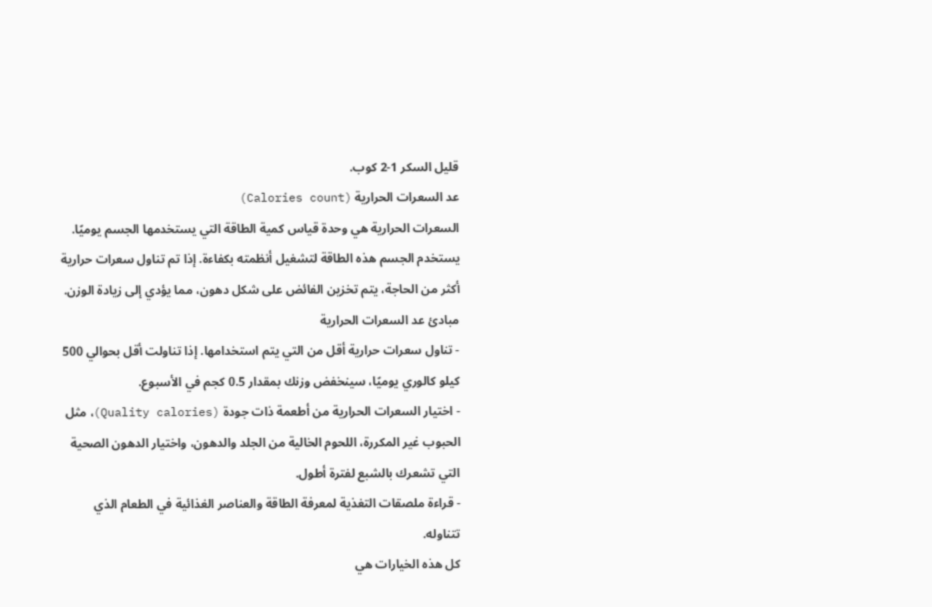قليل السكر 1-2 كوب.
عد السعرات الحرارية (Calories count)
السعرات الحرارية هي وحدة قياس كمية الطاقة التي يستخدمها الجسم يوميًا. يستخدم الجسم هذه الطاقة لتشغيل أنظمته بكفاءة. إذا تم تناول سعرات حرارية أكثر من الحاجة، يتم تخزين الفائض على شكل دهون، مما يؤدي إلى زيادة الوزن.
مبادئ عد السعرات الحرارية
- تناول سعرات حرارية أقل من التي يتم استخدامها. إذا تناولت أقل بحوالي 500 كيلو كالوري يوميًا، سينخفض وزنك بمقدار 0.5 كجم في الأسبوع.
- اختيار السعرات الحرارية من أطعمة ذات جودة (Quality calories)، مثل الحبوب غير المكررة، اللحوم الخالية من الجلد والدهون، واختيار الدهون الصحية التي تشعرك بالشبع لفترة أطول.
- قراءة ملصقات التغذية لمعرفة الطاقة والعناصر الغذائية في الطعام الذي تتناوله.
كل هذه الخيارات هي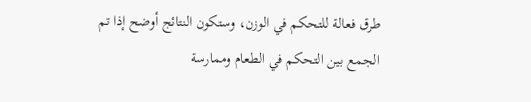طرق فعالة للتحكم في الوزن، وستكون النتائج أوضح إذا تم الجمع بين التحكم في الطعام وممارسة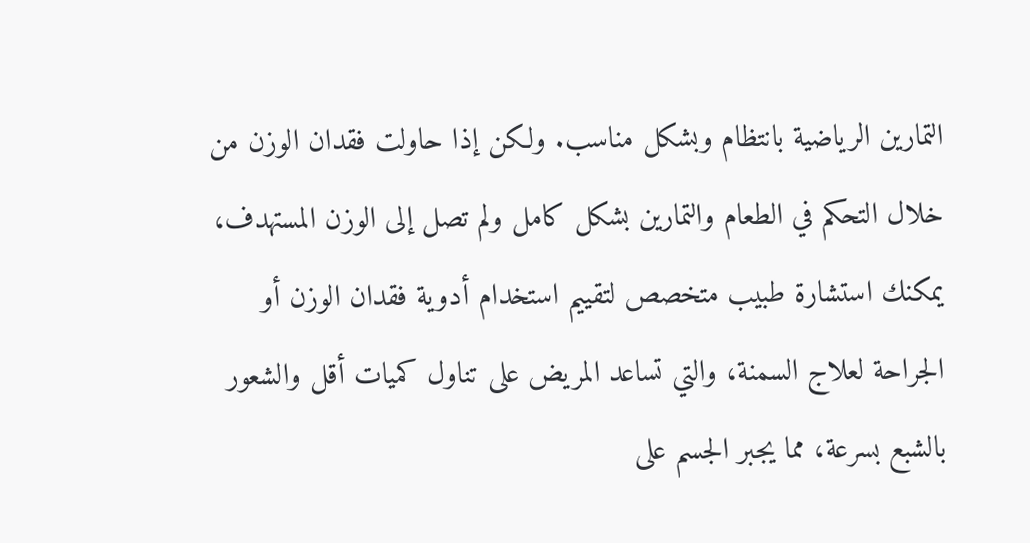التمارين الرياضية بانتظام وبشكل مناسب. ولكن إذا حاولت فقدان الوزن من خلال التحكم في الطعام والتمارين بشكل كامل ولم تصل إلى الوزن المستهدف، يمكنك استشارة طبيب متخصص لتقييم استخدام أدوية فقدان الوزن أو الجراحة لعلاج السمنة، والتي تساعد المريض على تناول كميات أقل والشعور بالشبع بسرعة، مما يجبر الجسم على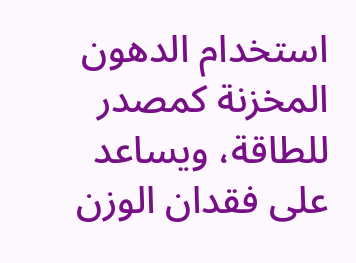استخدام الدهون المخزنة كمصدر للطاقة، ويساعد على فقدان الوزن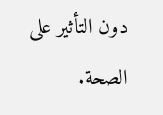دون التأثير على الصحة.